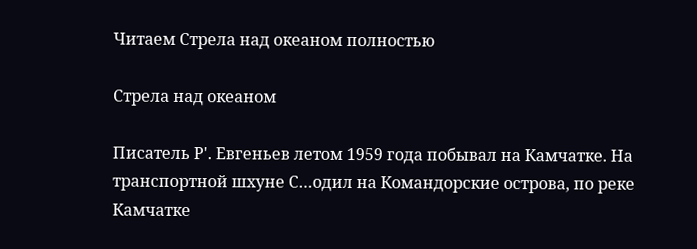Читаем Стрела над океаном полностью

Стрела над океаном

Писатель Р'. Евгеньев летом 1959 года побывал на Камчатке. На транспортной шхуне С…одил на Командорские острова, по реке Камчатке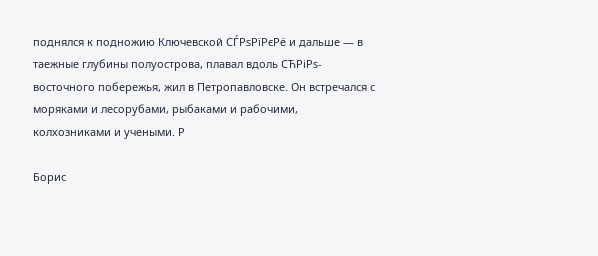поднялся к подножию Ключевской СЃРѕРїРєРё и дальше — в таежные глубины полуострова, плавал вдоль СЋРіРѕ-восточного побережья, жил в Петропавловске. Он встречался с моряками и лесорубами, рыбаками и рабочими, колхозниками и учеными. Р

Борис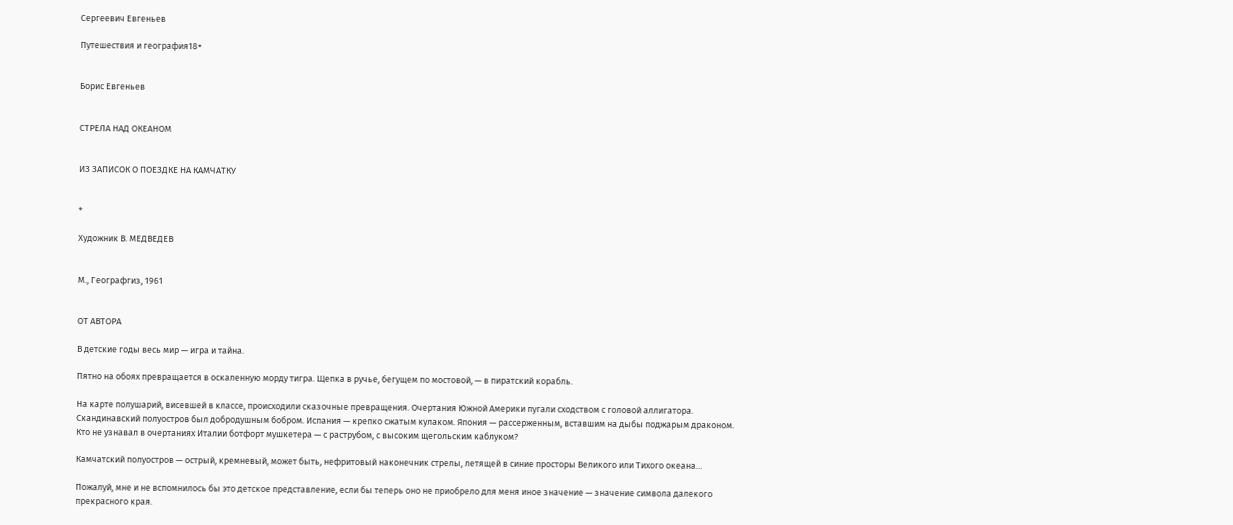Сергеевич Евгеньев

Путешествия и география18+


Борис Евгеньев


СТРЕЛА НАД ОКЕАНОМ


ИЗ ЗАПИСОК О ПОЕЗДКЕ НА КАМЧАТКУ


*

Художник В. МЕДВЕДЕВ


М., Географгиз, 1961


ОТ АВТОРА

В детские годы весь мир — игра и тайна.

Пятно на обоях превращается в оскаленную морду тигра. Щепка в ручье, бегущем по мостовой, — в пиратский корабль.

На карте полушарий, висевшей в классе, происходили сказочные превращения. Очертания Южной Америки пугали сходством с головой аллигатора. Скандинавский полуостров был добродушным бобром. Испания — крепко сжатым кулаком. Япония — рассерженным, вставшим на дыбы поджарым драконом. Кто не узнавал в очертаниях Италии ботфорт мушкетера — с раструбом, с высоким щегольским каблуком?

Камчатский полуостров — острый, кремневый, может быть, нефритовый наконечник стрелы, летящей в синие просторы Великого или Тихого океана…

Пожалуй, мне и не вспомнилось бы это детское представление, если бы теперь оно не приобрело для меня иное значение — значение символа далекого прекрасного края.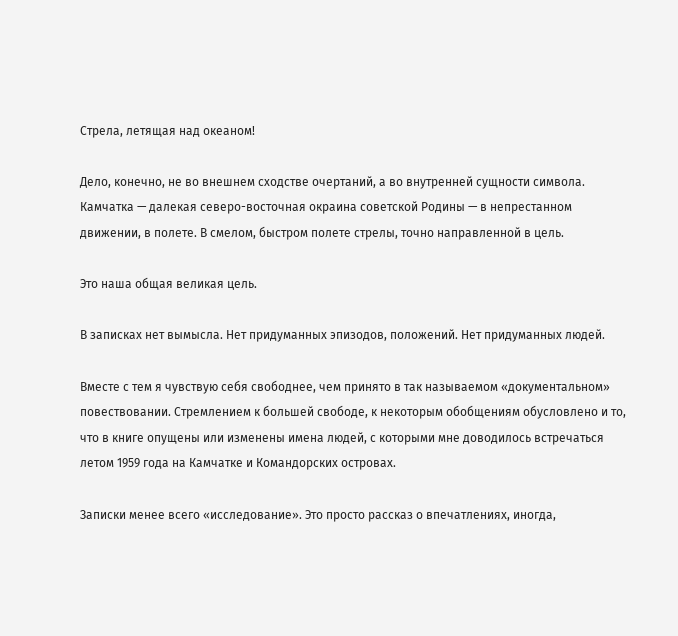Стрела, летящая над океаном!

Дело, конечно, не во внешнем сходстве очертаний, а во внутренней сущности символа. Камчатка — далекая северо-восточная окраина советской Родины — в непрестанном движении, в полете. В смелом, быстром полете стрелы, точно направленной в цель.

Это наша общая великая цель.

В записках нет вымысла. Нет придуманных эпизодов, положений. Нет придуманных людей.

Вместе с тем я чувствую себя свободнее, чем принято в так называемом «документальном» повествовании. Стремлением к большей свободе, к некоторым обобщениям обусловлено и то, что в книге опущены или изменены имена людей, с которыми мне доводилось встречаться летом 1959 года на Камчатке и Командорских островах.

Записки менее всего «исследование». Это просто рассказ о впечатлениях, иногда,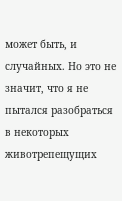может быть, и случайных. Но это не значит, что я не пытался разобраться в некоторых животрепещущих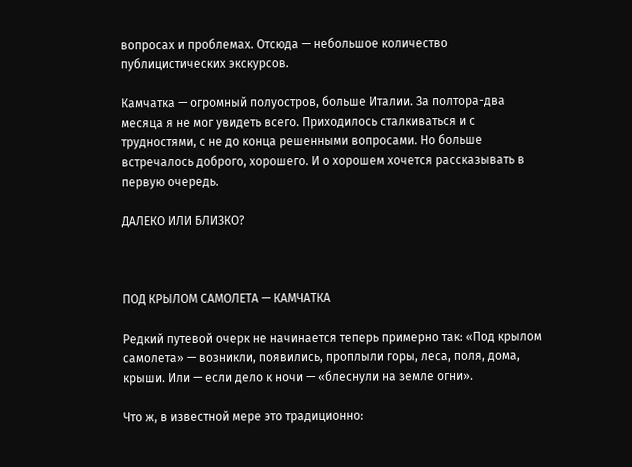вопросах и проблемах. Отсюда — небольшое количество публицистических экскурсов.

Камчатка — огромный полуостров, больше Италии. За полтора-два месяца я не мог увидеть всего. Приходилось сталкиваться и с трудностями, с не до конца решенными вопросами. Но больше встречалось доброго, хорошего. И о хорошем хочется рассказывать в первую очередь.

ДАЛЕКО ИЛИ БЛИЗКО?



ПОД КРЫЛОМ САМОЛЕТА — КАМЧАТКА

Редкий путевой очерк не начинается теперь примерно так: «Под крылом самолета» — возникли, появились, проплыли горы, леса, поля, дома, крыши. Или — если дело к ночи — «блеснули на земле огни».

Что ж, в известной мере это традиционно: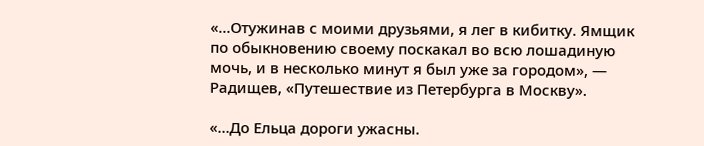«…Отужинав с моими друзьями, я лег в кибитку. Ямщик по обыкновению своему поскакал во всю лошадиную мочь, и в несколько минут я был уже за городом», — Радищев, «Путешествие из Петербурга в Москву».

«…До Ельца дороги ужасны.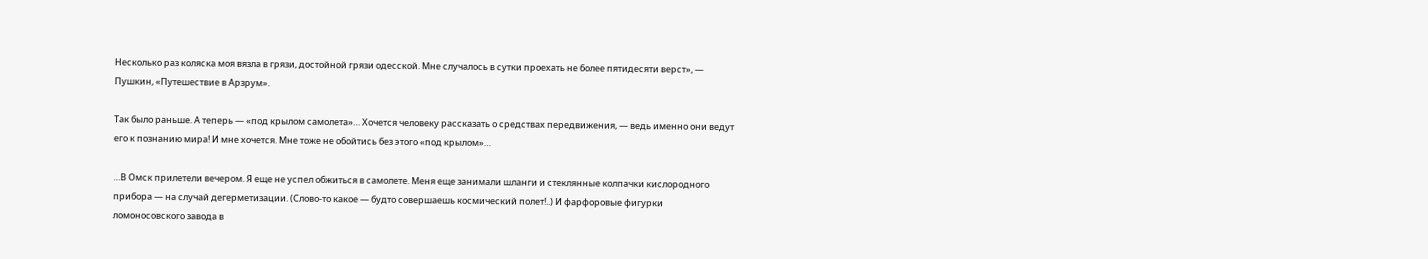Несколько раз коляска моя вязла в грязи, достойной грязи одесской. Мне случалось в сутки проехать не более пятидесяти верст», — Пушкин, «Путешествие в Арзрум».

Так было раньше. А теперь — «под крылом самолета»… Хочется человеку рассказать о средствах передвижения, — ведь именно они ведут его к познанию мира! И мне хочется. Мне тоже не обойтись без этого «под крылом»…

…В Омск прилетели вечером. Я еще не успел обжиться в самолете. Меня еще занимали шланги и стеклянные колпачки кислородного прибора — на случай дегерметизации. (Слово-то какое — будто совершаешь космический полет!..) И фарфоровые фигурки ломоносовского завода в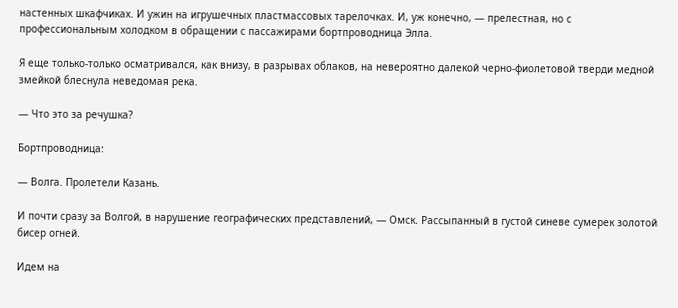настенных шкафчиках. И ужин на игрушечных пластмассовых тарелочках. И, уж конечно, — прелестная, но с профессиональным холодком в обращении с пассажирами бортпроводница Элла.

Я еще только-только осматривался, как внизу, в разрывах облаков, на невероятно далекой черно-фиолетовой тверди медной змейкой блеснула неведомая река.

— Что это за речушка?

Бортпроводница:

— Волга. Пролетели Казань.

И почти сразу за Волгой, в нарушение географических представлений, — Омск. Рассыпанный в густой синеве сумерек золотой бисер огней.

Идем на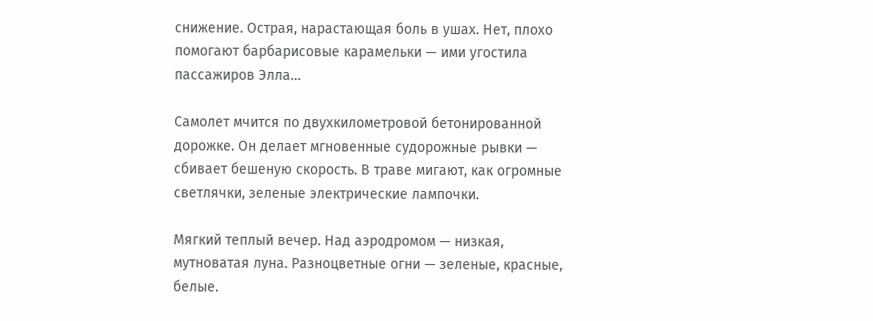снижение. Острая, нарастающая боль в ушах. Нет, плохо помогают барбарисовые карамельки — ими угостила пассажиров Элла…

Самолет мчится по двухкилометровой бетонированной дорожке. Он делает мгновенные судорожные рывки — сбивает бешеную скорость. В траве мигают, как огромные светлячки, зеленые электрические лампочки.

Мягкий теплый вечер. Над аэродромом — низкая, мутноватая луна. Разноцветные огни — зеленые, красные, белые.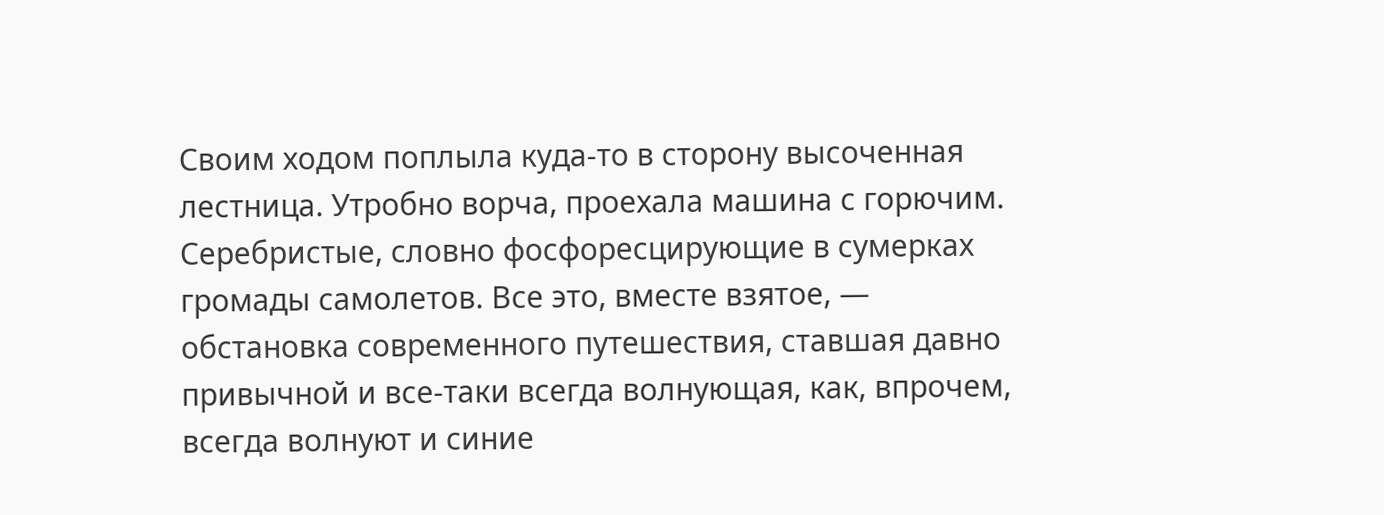Своим ходом поплыла куда-то в сторону высоченная лестница. Утробно ворча, проехала машина с горючим. Серебристые, словно фосфоресцирующие в сумерках громады самолетов. Все это, вместе взятое, — обстановка современного путешествия, ставшая давно привычной и все-таки всегда волнующая, как, впрочем, всегда волнуют и синие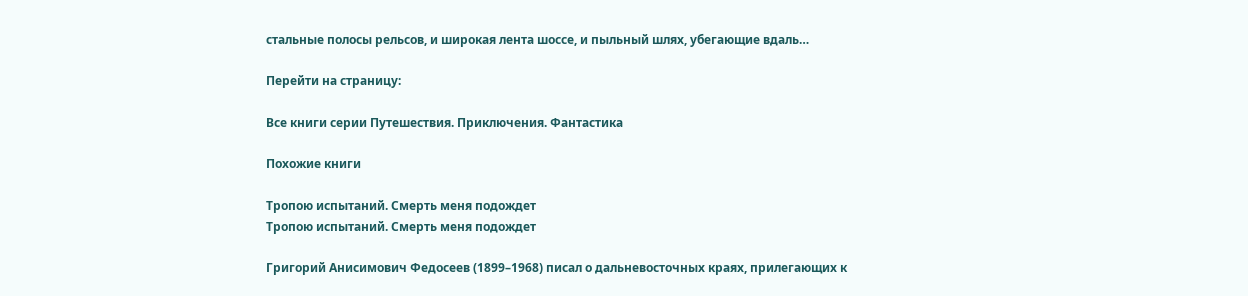стальные полосы рельсов, и широкая лента шоссе, и пыльный шлях, убегающие вдаль…

Перейти на страницу:

Все книги серии Путешествия. Приключения. Фантастика

Похожие книги

Тропою испытаний. Смерть меня подождет
Тропою испытаний. Смерть меня подождет

Григорий Анисимович Федосеев (1899–1968) писал о дальневосточных краях, прилегающих к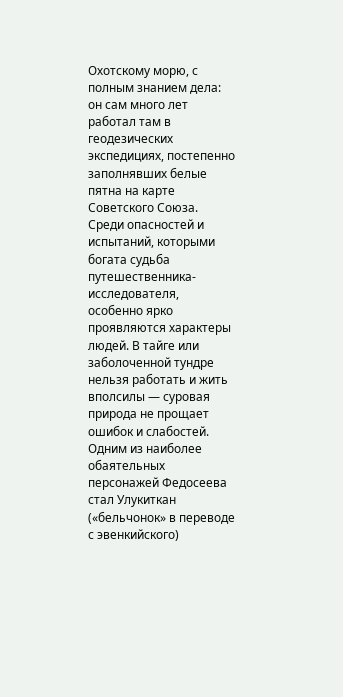Охотскому морю, с полным знанием дела: он сам много лет работал там в геодезических экспедициях, постепенно заполнявших белые пятна на карте Советского Союза. Среди опасностей и испытаний, которыми богата судьба путешественника-исследователя, особенно ярко проявляются характеры людей. В тайге или заболоченной тундре нельзя работать и жить вполсилы — суровая природа не прощает ошибок и слабостей. Одним из наиболее обаятельных персонажей Федосеева стал Улукиткан («бельчонок» в переводе с эвенкийского)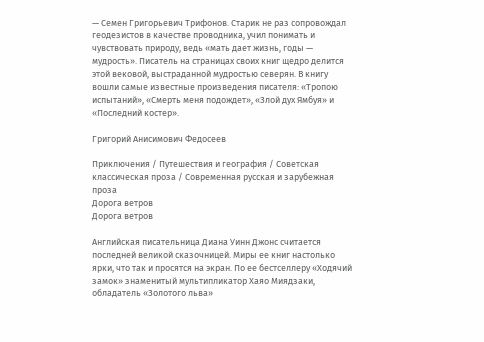— Семен Григорьевич Трифонов. Старик не раз сопровождал геодезистов в качестве проводника, учил понимать и чувствовать природу, ведь «мать дает жизнь, годы — мудрость». Писатель на страницах своих книг щедро делится этой вековой, выстраданной мудростью северян. В книгу вошли самые известные произведения писателя: «Тропою испытаний», «Смерть меня подождет», «Злой дух Ямбуя» и «Последний костер».

Григорий Анисимович Федосеев

Приключения / Путешествия и география / Советская классическая проза / Современная русская и зарубежная проза
Дорога ветров
Дорога ветров

Английская писательница Диана Уинн Джонс считается последней великой сказочницей. Миры ее книг настолько ярки, что так и просятся на экран. По ее бестселлеру «Ходячий замок» знаменитый мультипликатор Хаяо Миядзаки, обладатель «Золотого льва»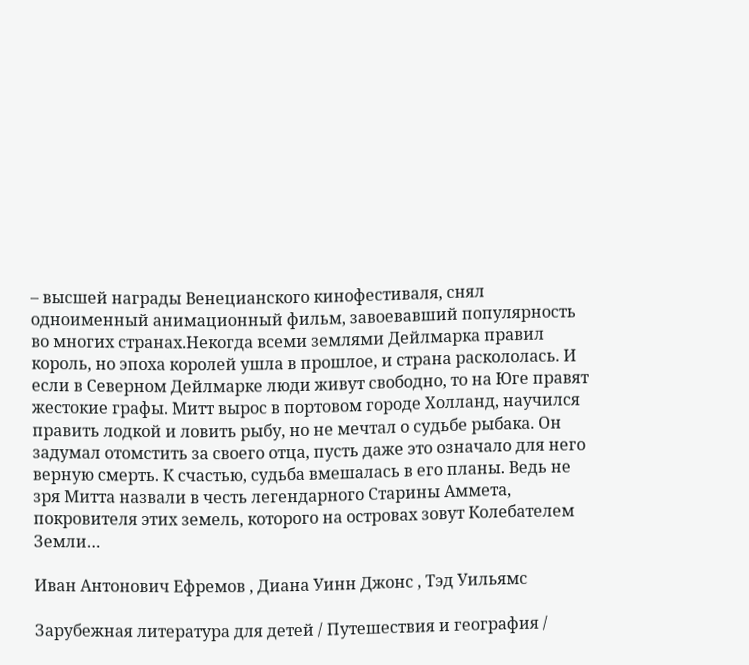– высшей награды Венецианского кинофестиваля, снял одноименный анимационный фильм, завоевавший популярность во многих странах.Некогда всеми землями Дейлмарка правил король, но эпоха королей ушла в прошлое, и страна раскололась. И если в Северном Дейлмарке люди живут свободно, то на Юге правят жестокие графы. Митт вырос в портовом городе Холланд, научился править лодкой и ловить рыбу, но не мечтал о судьбе рыбака. Он задумал отомстить за своего отца, пусть даже это означало для него верную смерть. К счастью, судьба вмешалась в его планы. Ведь не зря Митта назвали в честь легендарного Старины Аммета, покровителя этих земель, которого на островах зовут Колебателем Земли…

Иван Антонович Ефремов , Диана Уинн Джонс , Тэд Уильямс

Зарубежная литература для детей / Путешествия и география /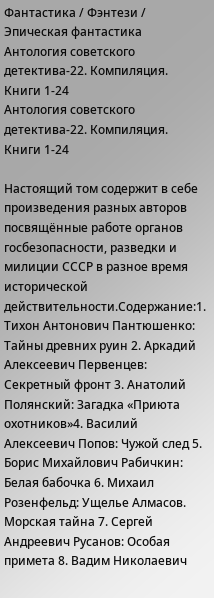Фантастика / Фэнтези / Эпическая фантастика
Антология советского детектива-22. Компиляция. Книги 1-24
Антология советского детектива-22. Компиляция. Книги 1-24

Настоящий том содержит в себе произведения разных авторов посвящённые работе органов госбезопасности, разведки и милиции СССР в разное время исторической действительности.Содержание:1. Тихон Антонович Пантюшенко: Тайны древних руин 2. Аркадий Алексеевич Первенцев: Секретный фронт 3. Анатолий Полянский: Загадка «Приюта охотников»4. Василий Алексеевич Попов: Чужой след 5. Борис Михайлович Рабичкин: Белая бабочка 6. Михаил Розенфельд: Ущелье Алмасов. Морская тайна 7. Сергей Андреевич Русанов: Особая примета 8. Вадим Николаевич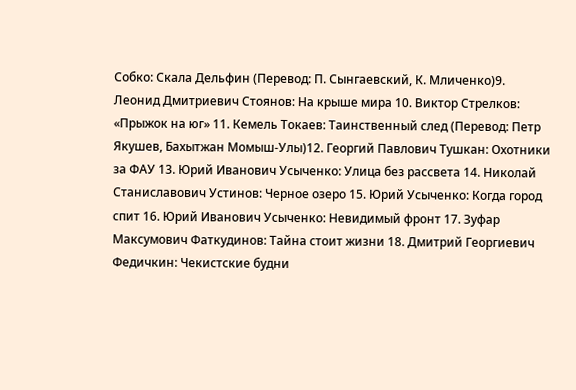Собко: Скала Дельфин (Перевод: П. Сынгаевский, К. Мличенко)9. Леонид Дмитриевич Стоянов: На крыше мира 10. Виктор Стрелков: «Прыжок на юг» 11. Кемель Токаев: Таинственный след (Перевод: Петр Якушев, Бахытжан Момыш-Улы)12. Георгий Павлович Тушкан: Охотники за ФАУ 13. Юрий Иванович Усыченко: Улица без рассвета 14. Николай Станиславович Устинов: Черное озеро 15. Юрий Усыченко: Когда город спит 16. Юрий Иванович Усыченко: Невидимый фронт 17. Зуфар Максумович Фаткудинов: Тайна стоит жизни 18. Дмитрий Георгиевич Федичкин: Чекистские будни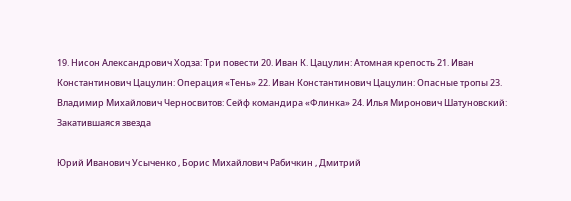19. Нисон Александрович Ходза: Три повести 20. Иван К. Цацулин: Атомная крепость 21. Иван Константинович Цацулин: Операция «Тень» 22. Иван Константинович Цацулин: Опасные тропы 23. Владимир Михайлович Черносвитов: Сейф командира «Флинка» 24. Илья Миронович Шатуновский: Закатившаяся звезда

Юрий Иванович Усыченко , Борис Михайлович Рабичкин , Дмитрий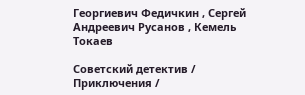Георгиевич Федичкин , Сергей Андреевич Русанов , Кемель Токаев

Советский детектив / Приключения /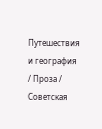Путешествия и география / Проза / Советская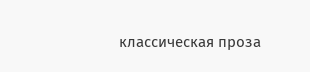классическая проза